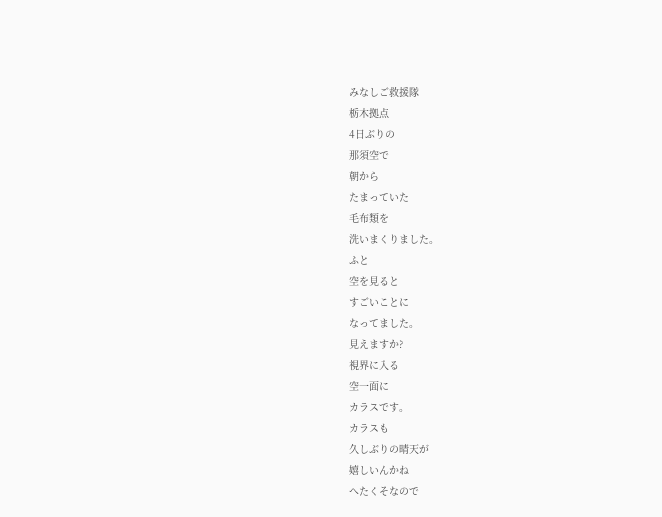みなしご救援隊
栃木拠点
4日ぶりの
那須空で
朝から
たまっていた
毛布類を
洗いまくりました。
ふと
空を見ると
すごいことに
なってました。
見えますか?
視界に入る
空一面に
カラスです。
カラスも
久しぶりの晴天が
嬉しいんかね
へたくそなので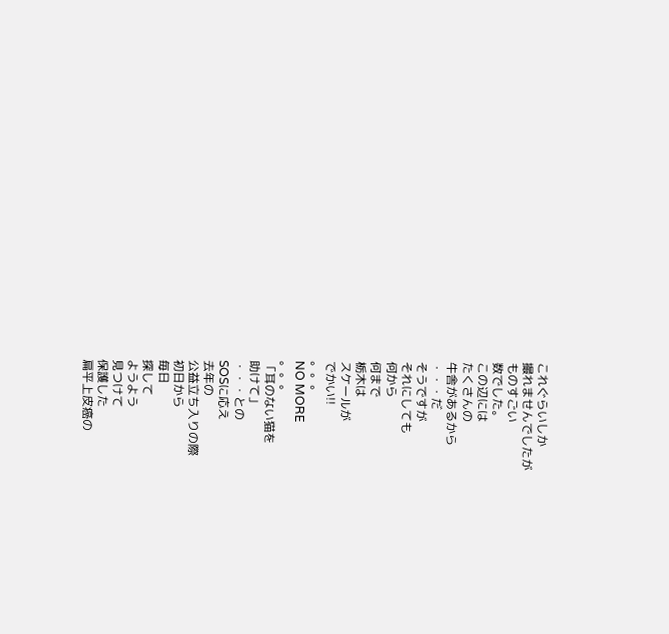これぐらいしか
撮れませんでしたが
ものすごい
数でした。
この辺には
たくさんの
牛舎があるから
・・・だ
そうですが
それにしても
何から
何まで
栃木は
スケールが
でかい!!
。。。
NO MORE
。。。
「耳のない猫を
助けて」
・・・との
SOSに応え
去年の
公益立ち入りの際
初日から
毎日
探して
ようよう
見つけて
保護した
扁平上皮癌の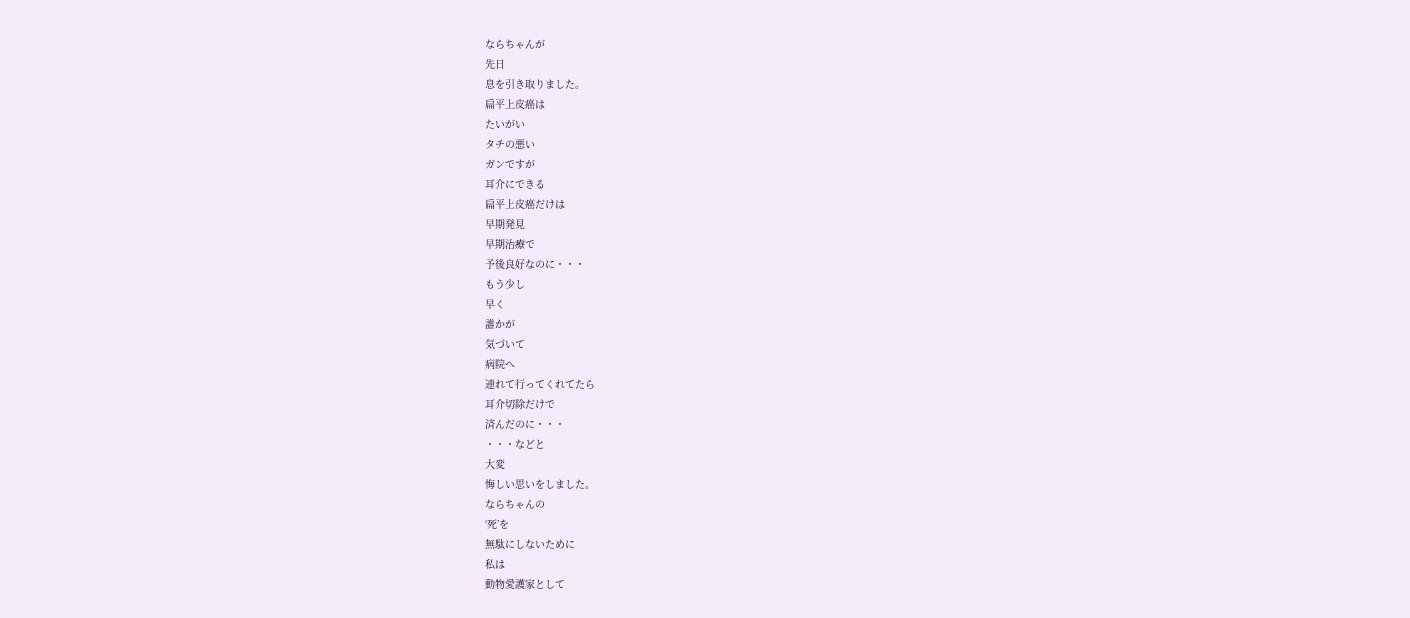ならちゃんが
先日
息を引き取りました。
扁平上皮癌は
たいがい
タチの悪い
ガンですが
耳介にできる
扁平上皮癌だけは
早期発見
早期治療で
予後良好なのに・・・
もう少し
早く
誰かが
気づいて
病院へ
連れて行ってくれてたら
耳介切除だけで
済んだのに・・・
・・・などと
大変
悔しい思いをしました。
ならちゃんの
‘死’を
無駄にしないために
私は
動物愛護家として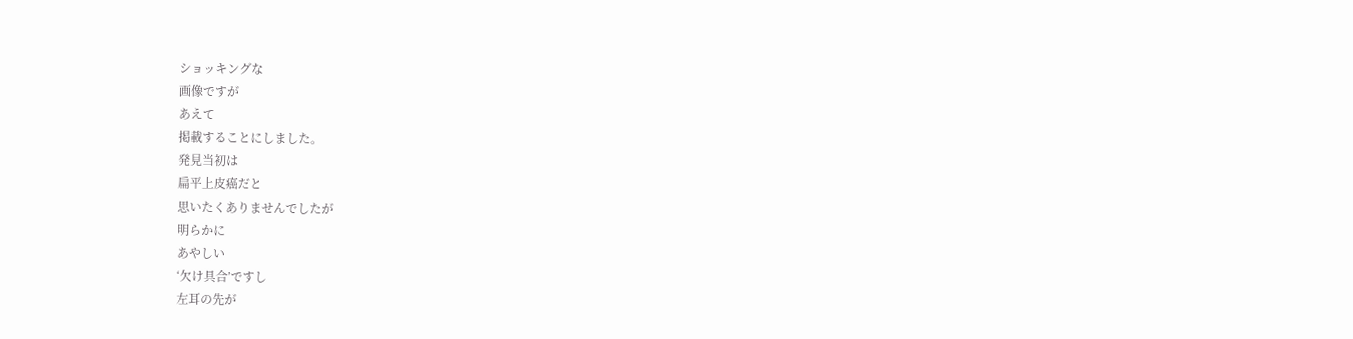ショッキングな
画像ですが
あえて
掲載することにしました。
発見当初は
扁平上皮癌だと
思いたくありませんでしたが
明らかに
あやしい
‘欠け具合’ですし
左耳の先が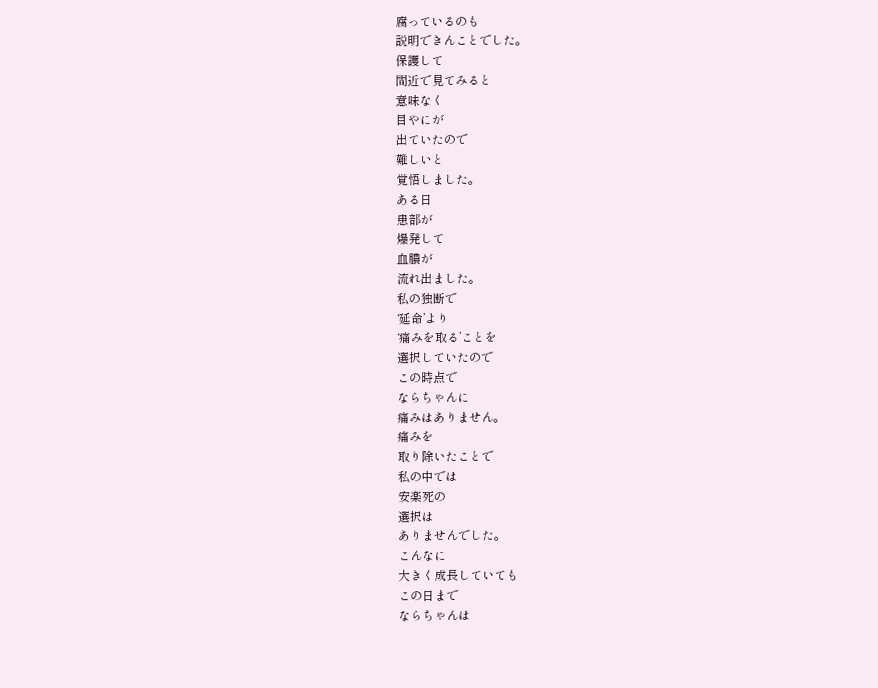腐っているのも
説明できんことでした。
保護して
間近で見てみると
意味なく
目やにが
出ていたので
難しいと
覚悟しました。
ある日
患部が
爆発して
血膿が
流れ出ました。
私の独断で
‘延命’より
‘痛みを取る’ことを
選択していたので
この時点で
ならちゃんに
痛みはありません。
痛みを
取り除いたことで
私の中では
安楽死の
選択は
ありませんでした。
こんなに
大きく成長していても
この日まで
ならちゃんは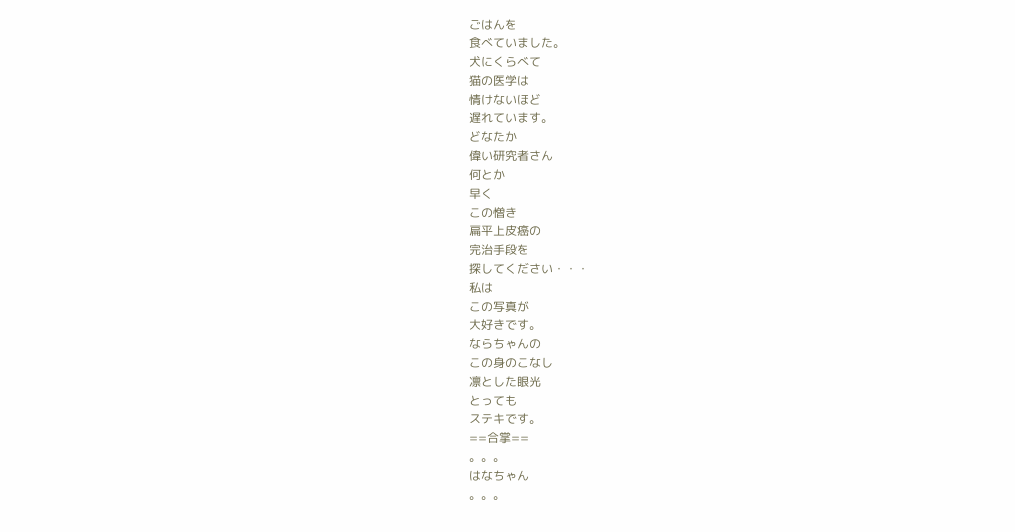ごはんを
食べていました。
犬にくらべて
猫の医学は
情けないほど
遅れています。
どなたか
偉い研究者さん
何とか
早く
この憎き
扁平上皮癌の
完治手段を
探してください・・・
私は
この写真が
大好きです。
ならちゃんの
この身のこなし
凛とした眼光
とっても
ステキです。
==合掌==
。。。
はなちゃん
。。。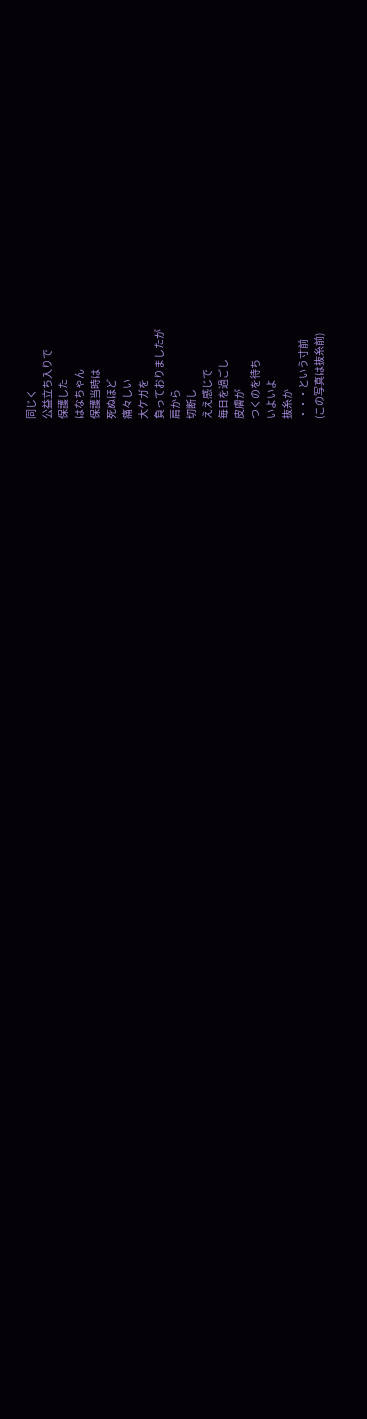同じく
公益立ち入りで
保護した
はなちゃん
保護当時は
死ぬほど
痛々しい
大ケガを
負っておりましたが
肩から
切断し
ええ感じで
毎日を過ごし
皮膚が
つくのを待ち
いよいよ
抜糸か
・・・という寸前
(この写真は抜糸前)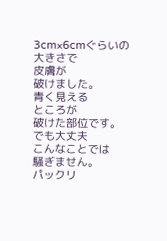3cm×6cmぐらいの
大きさで
皮膚が
破けました。
青く見える
ところが
破けた部位です。
でも大丈夫
こんなことでは
騒ぎません。
パックリ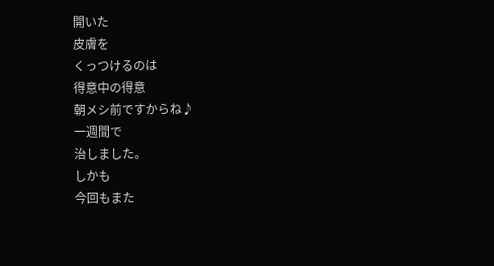開いた
皮膚を
くっつけるのは
得意中の得意
朝メシ前ですからね♪
一週間で
治しました。
しかも
今回もまた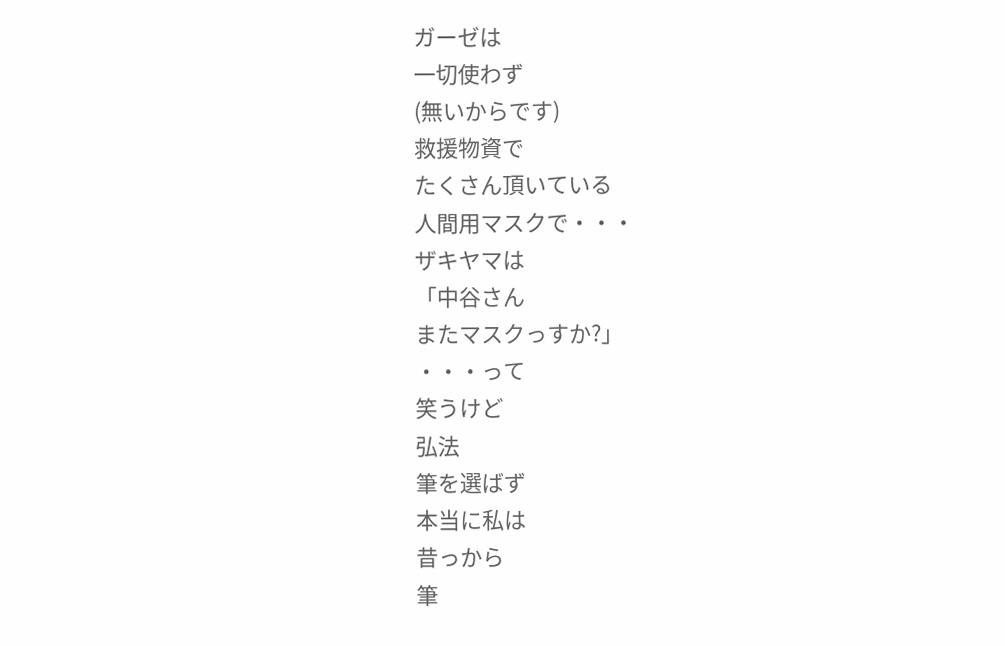ガーゼは
一切使わず
(無いからです)
救援物資で
たくさん頂いている
人間用マスクで・・・
ザキヤマは
「中谷さん
またマスクっすか?」
・・・って
笑うけど
弘法
筆を選ばず
本当に私は
昔っから
筆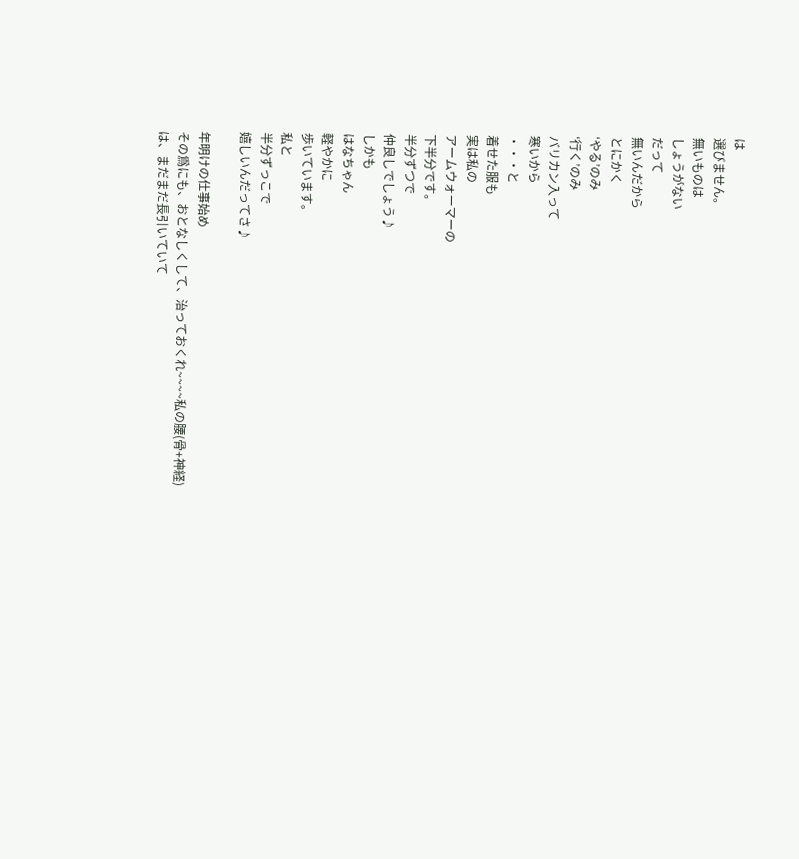は
選びません。
無いものは
しょうがない
だって
無いんだから
とにかく
‘やる’のみ
‘行く’のみ
バリカン入って
寒いから
・・・と
着せた服も
実は私の
アームウォーマーの
下半分です。
半分ずつで
仲良しでしょう♪
しかも
はなちゃん
軽やかに
歩いています。
私と
半分ずっこで
嬉しいんだってさ♪

年明けの仕事始め
その爲にも、おとなしくして、治っておくれ~~~~私の腰(骨+神経)
は、まだまだ長引いていて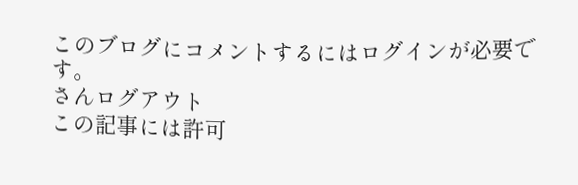このブログにコメントするにはログインが必要です。
さんログアウト
この記事には許可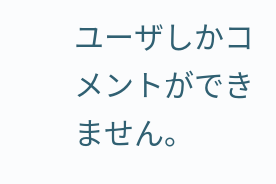ユーザしかコメントができません。